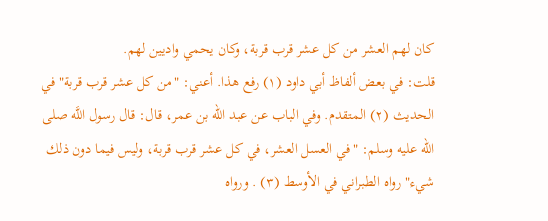كان لهم العشر من كل عشر قرب قربة، وكان يحمي واديين لهم.
قلت: في بعض ألفاظ أبي داود (١) رفع هذا. أعني: "من كل عشر قرب قربة" في الحديث (٢) المتقدم. وفي الباب عن عبد الله بن عمر، قال: قال رسول اللَّه صلى الله عليه وسلم: "في العسل العشر، في كل عشر قرب قربة، وليس فيما دون ذلك شيء" رواه الطبراني في الأوسط (٣) . ورواه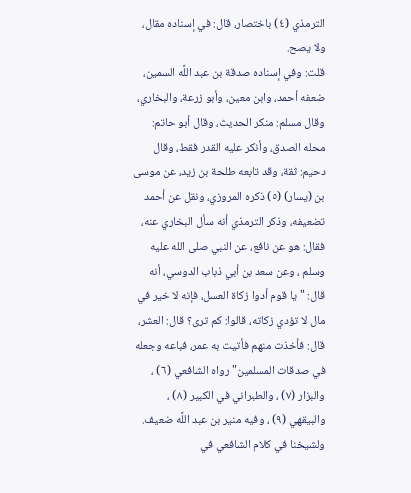الترمذي (٤) باختصار، قال: في إسناده مقال، ولا يصح.
قلت: وفي إسناده صدقة بن عبد اللَّه السمين، ضعفه أحمد، وابن معين، وأبو زرعة، والبخاري، وقال مسلم: منكر الحديث، وقال أبو حاتم: محله الصدق، وأنكر عليه القدر فقط، وقال دحيم: ثقة، وقد تابعه طلحة بن زيد، عن موسى بن (يسار) (٥) ذكره المروزي، ونقل عن أحمد تضعيفه، وذكر الترمذي أنه سأل البخاري عنه، فقال: هو عن نافع، عن النبي صلى الله عليه وسلم ، وعن سعد بن أبي ذباب الدوسي، أنه قال: "يا قوم أدوا زكاة العسل، فإنه لا خير في مال لا تؤدي زكاته، قالوا: كم ترى؟ قال: العشر، قال: فأخذت منهم فأتيت به عمر، فباعه وجعله في صدقات المسلمين" رواه الشافعي (٦) ، والبزار (٧) ، والطبراني في الكبير (٨) ، والبيقهي (٩) ، وفيه منير بن عبد اللَّه ضعيف. ولشيخنا في كلام الشافعي في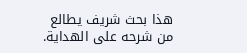هذا بحث شريف يطالع من شرحه على الهداية.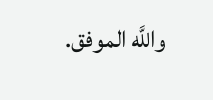واللَّه الموفق.